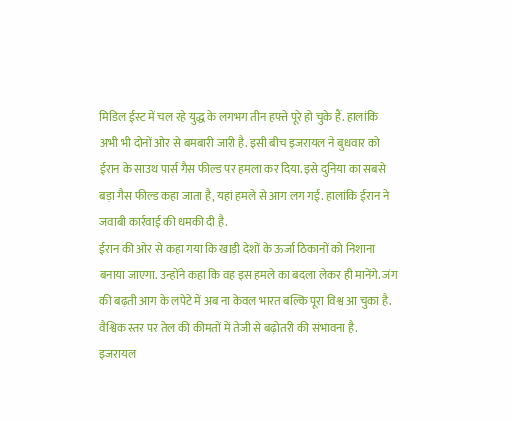मिडिल ईस्ट में चल रहे युद्ध के लगभग तीन हफ्ते पूरे हो चुके हैं. हालांकि अभी भी दोनों ओर से बमबारी जारी है. इसी बीच इजरायल ने बुधवार को ईरान के साउथ पार्स गैस फील्ड पर हमला कर दिया. इसे दुनिया का सबसे बड़ा गैस फील्ड कहा जाता है, यहां हमले से आग लग गई. हालांकि ईरान ने जवाबी कार्रवाई की धमकी दी है.
ईरान की ओर से कहा गया कि खाड़ी देशों के ऊर्जा ठिकानों को निशाना बनाया जाएगा. उन्होंने कहा कि वह इस हमले का बदला लेकर ही मानेंगे. जंग की बढ़ती आग के लपेटे में अब ना केवल भारत बल्कि पूरा विश्व आ चुका है. वैश्विक स्तर पर तेल की कीमतों में तेजी से बढ़ोतरी की संभावना है.
इजरायल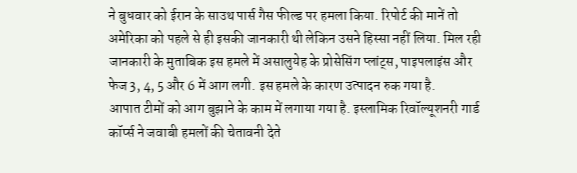ने बुधवार को ईरान के साउथ पार्स गैस फील्ड पर हमला किया. रिपोर्ट की मानें तो अमेरिका को पहले से ही इसकी जानकारी थी लेकिन उसने हिस्सा नहीं लिया. मिल रही जानकारी के मुताबिक इस हमले में असालुयेह के प्रोसेसिंग प्लांट्स, पाइपलाइंस और फेज 3, 4, 5 और 6 में आग लगी. इस हमले के कारण उत्पादन रुक गया है.
आपात टीमों को आग बुझाने के काम में लगाया गया है. इस्लामिक रिवॉल्यूशनरी गार्ड कॉर्प्स ने जवाबी हमलों की चेतावनी देते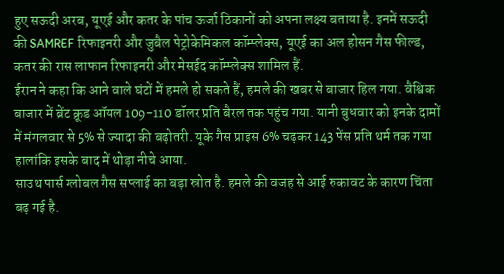हुए सऊदी अरब, यूएई और कतर के पांच ऊर्जा ठिकानों को अपना लक्ष्य बताया है. इनमें सऊदी की SAMREF रिफाइनरी और जुबैल पेट्रोकेमिकल कॉम्प्लेक्स, यूएई का अल होसन गैस फील्ड, कतर की रास लाफान रिफाइनरी और मेसईद कॉम्प्लेक्स शामिल हैं.
ईरान ने कहा कि आने वाले घंटों में हमले हो सकते हैं, हमले की खबर से बाजार हिल गया. वैश्विक बाजार में ब्रेंट क्रूड ऑयल 109-110 डॉलर प्रति बैरल तक पहुंच गया. यानी बुधवार को इनके दामों में मंगलवार से 5% से ज्यादा की बढ़ोतरी. यूके गैस प्राइस 6% चढ़कर 143 पेंस प्रति थर्म तक गया हालांकि इसके बाद में थोड़ा नीचे आया.
साउथ पार्स ग्लोबल गैस सप्लाई का बड़ा स्रोत है. हमले की वजह से आई रुकावट के कारण चिंता बढ़ गई है.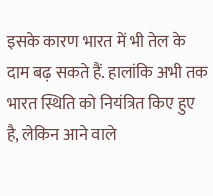इसके कारण भारत में भी तेल के दाम बढ़ सकते हैं. हालांकि अभी तक भारत स्थिति को नियंत्रित किए हुए है, लेकिन आने वाले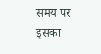समय पर इसका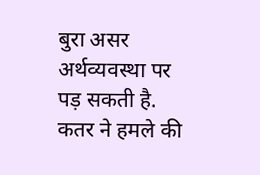बुरा असर अर्थव्यवस्था पर पड़ सकती है. कतर ने हमले की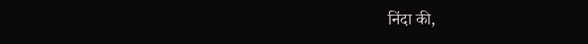निंदा की,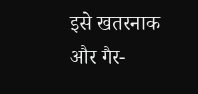इसे खतरनाक और गैर-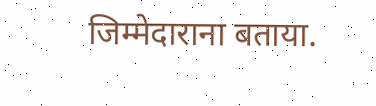जिम्मेदाराना बताया.